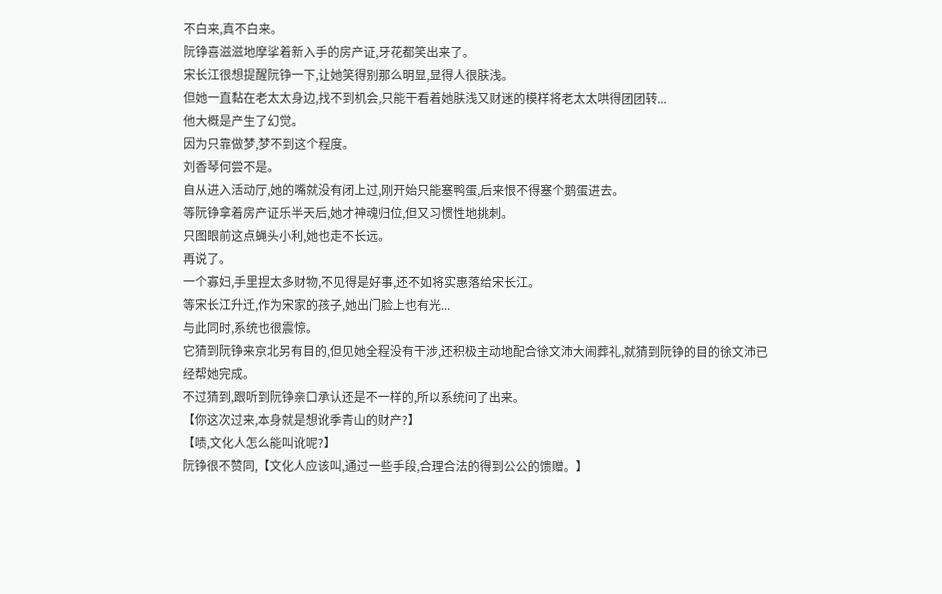不白来,真不白来。
阮铮喜滋滋地摩挲着新入手的房产证,牙花都笑出来了。
宋长江很想提醒阮铮一下,让她笑得别那么明显,显得人很肤浅。
但她一直黏在老太太身边,找不到机会,只能干看着她肤浅又财迷的模样将老太太哄得团团转...
他大概是产生了幻觉。
因为只靠做梦,梦不到这个程度。
刘香琴何尝不是。
自从进入活动厅,她的嘴就没有闭上过,刚开始只能塞鸭蛋,后来恨不得塞个鹅蛋进去。
等阮铮拿着房产证乐半天后,她才神魂归位,但又习惯性地挑刺。
只图眼前这点蝇头小利,她也走不长远。
再说了。
一个寡妇,手里捏太多财物,不见得是好事,还不如将实惠落给宋长江。
等宋长江升迁,作为宋家的孩子,她出门脸上也有光...
与此同时,系统也很震惊。
它猜到阮铮来京北另有目的,但见她全程没有干涉,还积极主动地配合徐文沛大闹葬礼,就猜到阮铮的目的徐文沛已经帮她完成。
不过猜到,跟听到阮铮亲口承认还是不一样的,所以系统问了出来。
【你这次过来,本身就是想讹季青山的财产?】
【啧,文化人怎么能叫讹呢?】
阮铮很不赞同,【文化人应该叫,通过一些手段,合理合法的得到公公的馈赠。】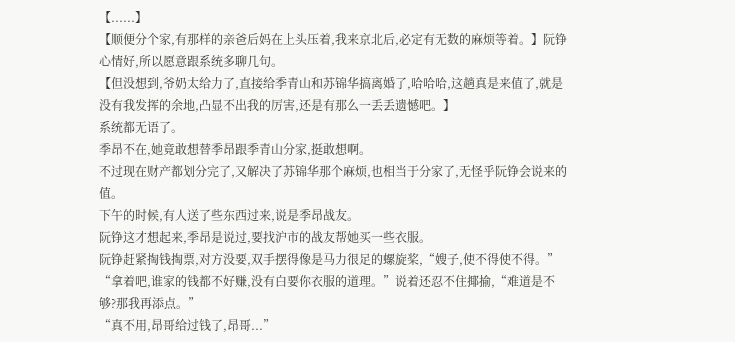【......】
【顺便分个家,有那样的亲爸后妈在上头压着,我来京北后,必定有无数的麻烦等着。】阮铮心情好,所以愿意跟系统多聊几句。
【但没想到,爷奶太给力了,直接给季青山和苏锦华搞离婚了,哈哈哈,这趟真是来值了,就是没有我发挥的余地,凸显不出我的厉害,还是有那么一丢丢遗憾吧。】
系统都无语了。
季昂不在,她竟敢想替季昂跟季青山分家,挺敢想啊。
不过现在财产都划分完了,又解决了苏锦华那个麻烦,也相当于分家了,无怪乎阮铮会说来的值。
下午的时候,有人送了些东西过来,说是季昂战友。
阮铮这才想起来,季昂是说过,要找沪市的战友帮她买一些衣服。
阮铮赶紧掏钱掏票,对方没要,双手摆得像是马力很足的螺旋桨,“嫂子,使不得使不得。”
“拿着吧,谁家的钱都不好赚,没有白要你衣服的道理。”说着还忍不住揶揄,“难道是不够?那我再添点。”
“真不用,昂哥给过钱了,昂哥...”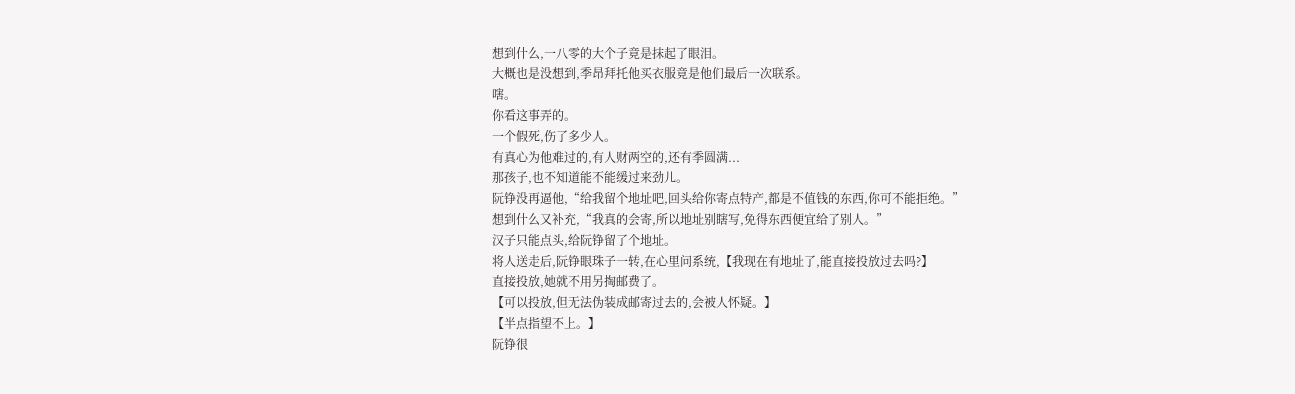想到什么,一八零的大个子竟是抹起了眼泪。
大概也是没想到,季昂拜托他买衣服竟是他们最后一次联系。
嗐。
你看这事弄的。
一个假死,伤了多少人。
有真心为他难过的,有人财两空的,还有季圆满...
那孩子,也不知道能不能缓过来劲儿。
阮铮没再逼他,“给我留个地址吧,回头给你寄点特产,都是不值钱的东西,你可不能拒绝。”
想到什么又补充,“我真的会寄,所以地址别瞎写,免得东西便宜给了别人。”
汉子只能点头,给阮铮留了个地址。
将人送走后,阮铮眼珠子一转,在心里问系统,【我现在有地址了,能直接投放过去吗?】
直接投放,她就不用另掏邮费了。
【可以投放,但无法伪装成邮寄过去的,会被人怀疑。】
【半点指望不上。】
阮铮很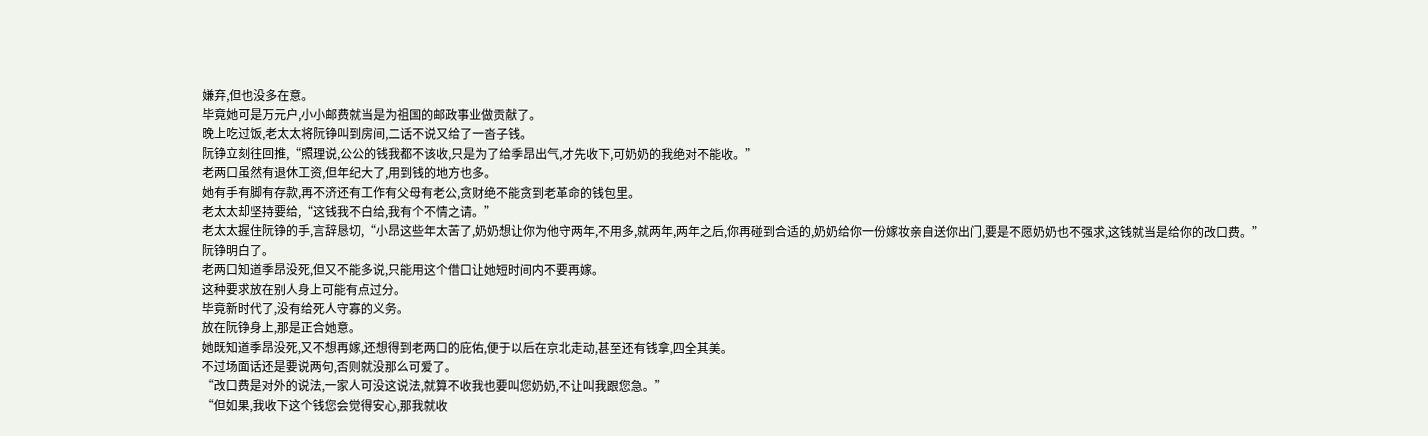嫌弃,但也没多在意。
毕竟她可是万元户,小小邮费就当是为祖国的邮政事业做贡献了。
晚上吃过饭,老太太将阮铮叫到房间,二话不说又给了一沓子钱。
阮铮立刻往回推,“照理说,公公的钱我都不该收,只是为了给季昂出气,才先收下,可奶奶的我绝对不能收。”
老两口虽然有退休工资,但年纪大了,用到钱的地方也多。
她有手有脚有存款,再不济还有工作有父母有老公,贪财绝不能贪到老革命的钱包里。
老太太却坚持要给,“这钱我不白给,我有个不情之请。”
老太太握住阮铮的手,言辞恳切,“小昂这些年太苦了,奶奶想让你为他守两年,不用多,就两年,两年之后,你再碰到合适的,奶奶给你一份嫁妆亲自送你出门,要是不愿奶奶也不强求,这钱就当是给你的改口费。”
阮铮明白了。
老两口知道季昂没死,但又不能多说,只能用这个借口让她短时间内不要再嫁。
这种要求放在别人身上可能有点过分。
毕竟新时代了,没有给死人守寡的义务。
放在阮铮身上,那是正合她意。
她既知道季昂没死,又不想再嫁,还想得到老两口的庇佑,便于以后在京北走动,甚至还有钱拿,四全其美。
不过场面话还是要说两句,否则就没那么可爱了。
“改口费是对外的说法,一家人可没这说法,就算不收我也要叫您奶奶,不让叫我跟您急。”
“但如果,我收下这个钱您会觉得安心,那我就收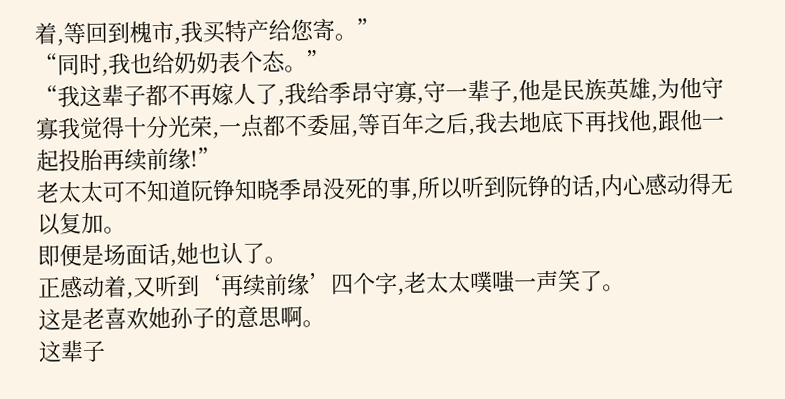着,等回到槐市,我买特产给您寄。”
“同时,我也给奶奶表个态。”
“我这辈子都不再嫁人了,我给季昂守寡,守一辈子,他是民族英雄,为他守寡我觉得十分光荣,一点都不委屈,等百年之后,我去地底下再找他,跟他一起投胎再续前缘!”
老太太可不知道阮铮知晓季昂没死的事,所以听到阮铮的话,内心感动得无以复加。
即便是场面话,她也认了。
正感动着,又听到‘再续前缘’四个字,老太太噗嗤一声笑了。
这是老喜欢她孙子的意思啊。
这辈子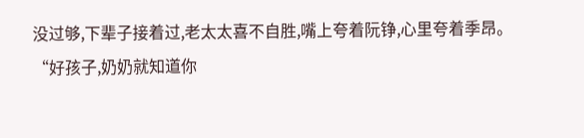没过够,下辈子接着过,老太太喜不自胜,嘴上夸着阮铮,心里夸着季昂。
“好孩子,奶奶就知道你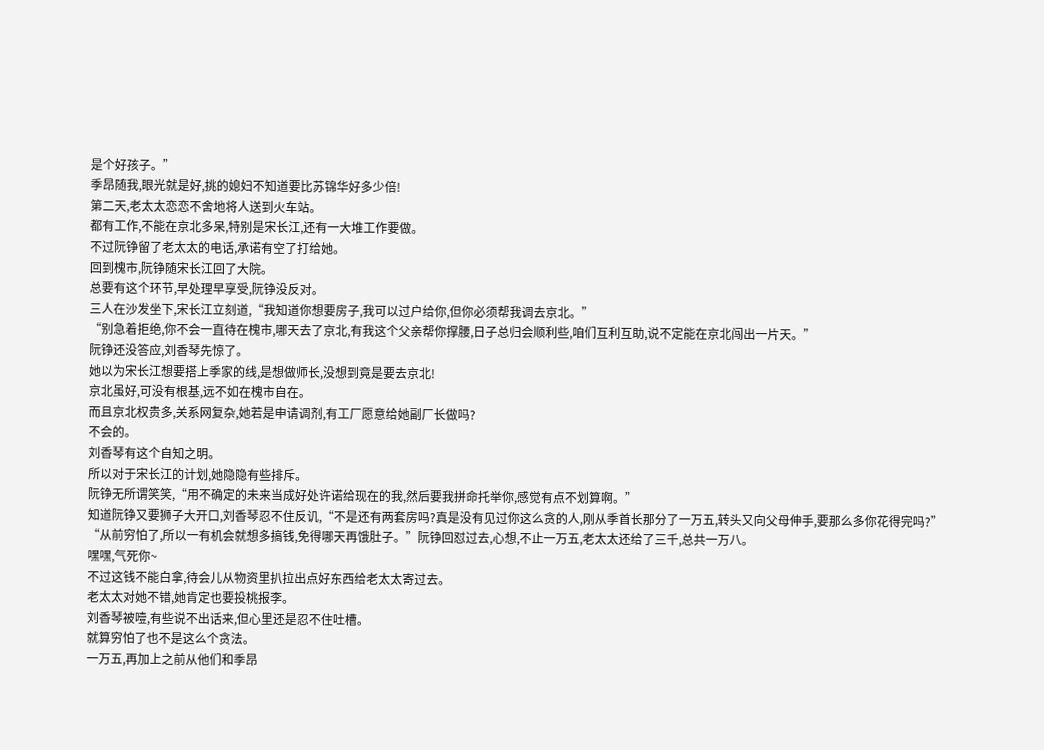是个好孩子。”
季昂随我,眼光就是好,挑的媳妇不知道要比苏锦华好多少倍!
第二天,老太太恋恋不舍地将人送到火车站。
都有工作,不能在京北多呆,特别是宋长江,还有一大堆工作要做。
不过阮铮留了老太太的电话,承诺有空了打给她。
回到槐市,阮铮随宋长江回了大院。
总要有这个环节,早处理早享受,阮铮没反对。
三人在沙发坐下,宋长江立刻道,“我知道你想要房子,我可以过户给你,但你必须帮我调去京北。”
“别急着拒绝,你不会一直待在槐市,哪天去了京北,有我这个父亲帮你撑腰,日子总归会顺利些,咱们互利互助,说不定能在京北闯出一片天。”
阮铮还没答应,刘香琴先惊了。
她以为宋长江想要搭上季家的线,是想做师长,没想到竟是要去京北!
京北虽好,可没有根基,远不如在槐市自在。
而且京北权贵多,关系网复杂,她若是申请调剂,有工厂愿意给她副厂长做吗?
不会的。
刘香琴有这个自知之明。
所以对于宋长江的计划,她隐隐有些排斥。
阮铮无所谓笑笑,“用不确定的未来当成好处许诺给现在的我,然后要我拼命托举你,感觉有点不划算啊。”
知道阮铮又要狮子大开口,刘香琴忍不住反讥,“不是还有两套房吗?真是没有见过你这么贪的人,刚从季首长那分了一万五,转头又向父母伸手,要那么多你花得完吗?”
“从前穷怕了,所以一有机会就想多搞钱,免得哪天再饿肚子。”阮铮回怼过去,心想,不止一万五,老太太还给了三千,总共一万八。
嘿嘿,气死你~
不过这钱不能白拿,待会儿从物资里扒拉出点好东西给老太太寄过去。
老太太对她不错,她肯定也要投桃报李。
刘香琴被噎,有些说不出话来,但心里还是忍不住吐槽。
就算穷怕了也不是这么个贪法。
一万五,再加上之前从他们和季昂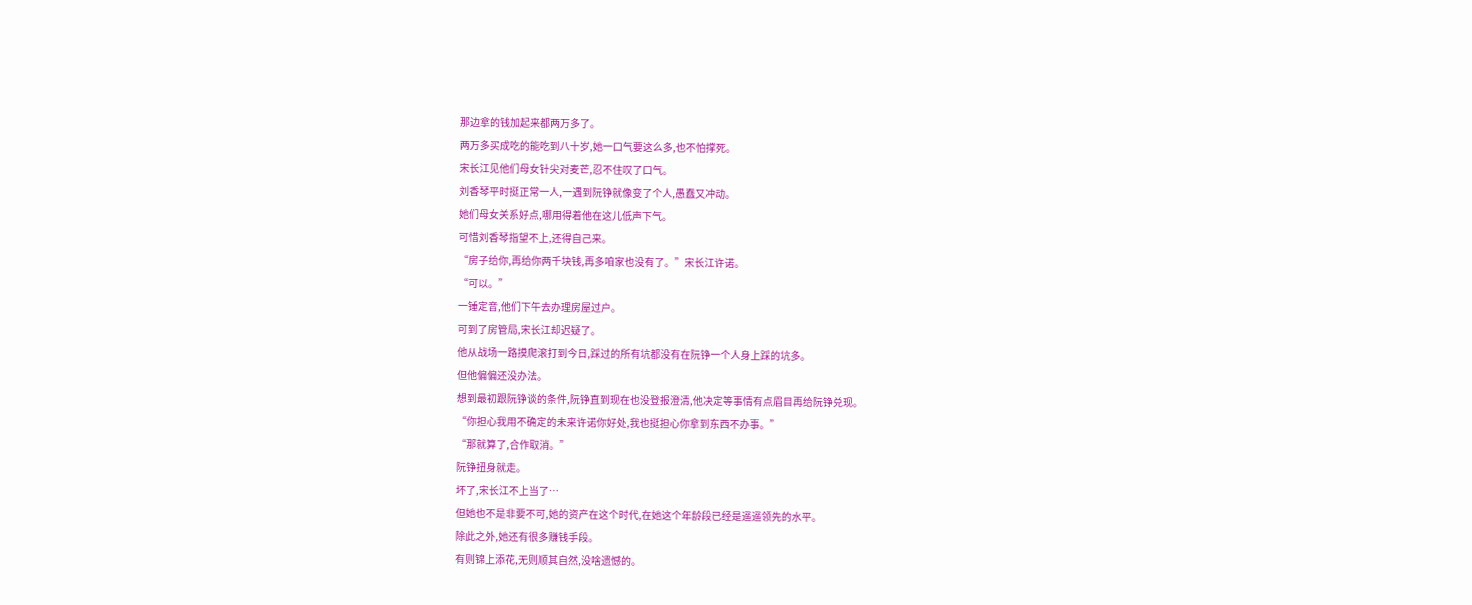那边拿的钱加起来都两万多了。
两万多买成吃的能吃到八十岁,她一口气要这么多,也不怕撑死。
宋长江见他们母女针尖对麦芒,忍不住叹了口气。
刘香琴平时挺正常一人,一遇到阮铮就像变了个人,愚蠢又冲动。
她们母女关系好点,哪用得着他在这儿低声下气。
可惜刘香琴指望不上,还得自己来。
“房子给你,再给你两千块钱,再多咱家也没有了。”宋长江许诺。
“可以。”
一锤定音,他们下午去办理房屋过户。
可到了房管局,宋长江却迟疑了。
他从战场一路摸爬滚打到今日,踩过的所有坑都没有在阮铮一个人身上踩的坑多。
但他偏偏还没办法。
想到最初跟阮铮谈的条件,阮铮直到现在也没登报澄清,他决定等事情有点眉目再给阮铮兑现。
“你担心我用不确定的未来许诺你好处,我也挺担心你拿到东西不办事。”
“那就算了,合作取消。”
阮铮扭身就走。
坏了,宋长江不上当了…
但她也不是非要不可,她的资产在这个时代,在她这个年龄段已经是遥遥领先的水平。
除此之外,她还有很多赚钱手段。
有则锦上添花,无则顺其自然,没啥遗憾的。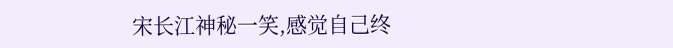宋长江神秘一笑,感觉自己终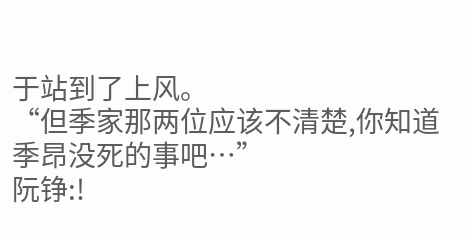于站到了上风。
“但季家那两位应该不清楚,你知道季昂没死的事吧…”
阮铮:!